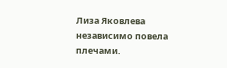Лиза Яковлева независимо повела плечами.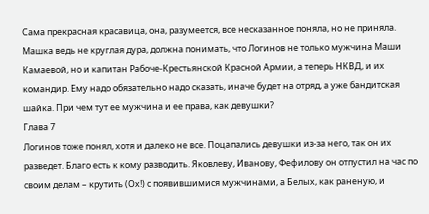Сама прекрасная красавица, она, разумеется, все несказанное поняла, но не приняла. Машка ведь не круглая дура, должна понимать, что Логинов не только мужчина Маши Камаевой, но и капитан Рабоче-Крестьянской Красной Армии, а теперь НКВД, и их командир. Ему надо обязательно надо сказать, иначе будет на отряд, а уже бандитская шайка. При чем тут ее мужчина и ее права, как девушки?
Глава 7
Логинов тоже понял, хотя и далеко не все. Поцапались девушки из-за него, так он их разведет. Благо есть к кому разводить. Яковлеву, Иванову, Фефилову он отпустил на час по своим делам – крутить (Ох!) с появившимися мужчинами, а Белых, как раненую, и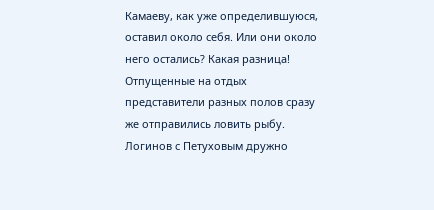Камаеву, как уже определившуюся, оставил около себя. Или они около него остались? Какая разница!
Отпущенные на отдых представители разных полов сразу же отправились ловить рыбу. Логинов с Петуховым дружно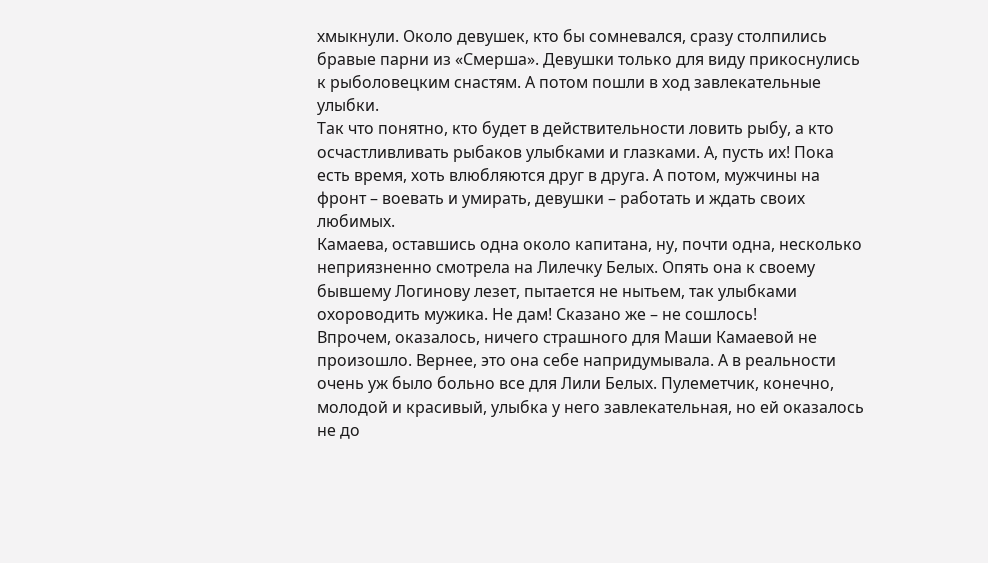хмыкнули. Около девушек, кто бы сомневался, сразу столпились бравые парни из «Смерша». Девушки только для виду прикоснулись к рыболовецким снастям. А потом пошли в ход завлекательные улыбки.
Так что понятно, кто будет в действительности ловить рыбу, а кто осчастливливать рыбаков улыбками и глазками. А, пусть их! Пока есть время, хоть влюбляются друг в друга. А потом, мужчины на фронт – воевать и умирать, девушки – работать и ждать своих любимых.
Камаева, оставшись одна около капитана, ну, почти одна, несколько неприязненно смотрела на Лилечку Белых. Опять она к своему бывшему Логинову лезет, пытается не нытьем, так улыбками охороводить мужика. Не дам! Сказано же – не сошлось!
Впрочем, оказалось, ничего страшного для Маши Камаевой не произошло. Вернее, это она себе напридумывала. А в реальности очень уж было больно все для Лили Белых. Пулеметчик, конечно, молодой и красивый, улыбка у него завлекательная, но ей оказалось не до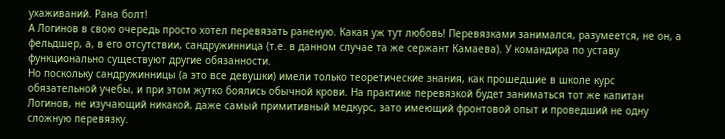ухаживаний. Рана болт!
А Логинов в свою очередь просто хотел перевязать раненую. Какая уж тут любовь! Перевязками занимался, разумеется, не он, а фельдшер, а, в его отсутствии, сандружинница (т.е. в данном случае та же сержант Камаева). У командира по уставу функционально существуют другие обязанности.
Но поскольку сандружинницы (а это все девушки) имели только теоретические знания, как прошедшие в школе курс обязательной учебы, и при этом жутко боялись обычной крови. На практике перевязкой будет заниматься тот же капитан Логинов, не изучающий никакой, даже самый примитивный медкурс, зато имеющий фронтовой опыт и проведший не одну сложную перевязку.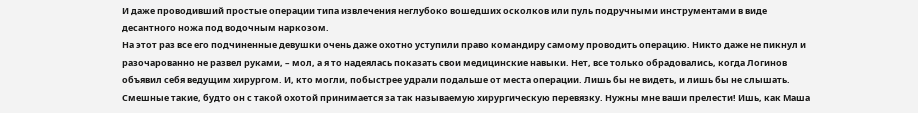И даже проводивший простые операции типа извлечения неглубоко вошедших осколков или пуль подручными инструментами в виде десантного ножа под водочным наркозом.
На этот раз все его подчиненные девушки очень даже охотно уступили право командиру самому проводить операцию. Никто даже не пикнул и разочарованно не развел руками, – мол, а я то надеялась показать свои медицинские навыки. Нет, все только обрадовались, когда Логинов объявил себя ведущим хирургом. И, кто могли, побыстрее удрали подальше от места операции. Лишь бы не видеть, и лишь бы не слышать.
Смешные такие, будто он с такой охотой принимается за так называемую хирургическую перевязку. Нужны мне ваши прелести! Ишь, как Маша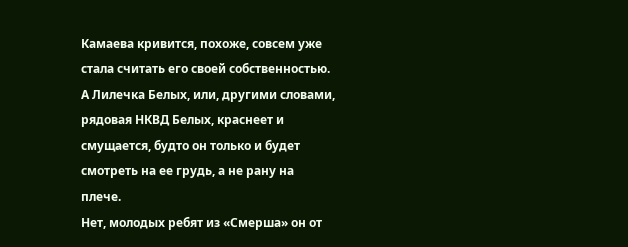Камаева кривится, похоже, совсем уже стала считать его своей собственностью. А Лилечка Белых, или, другими словами, рядовая НКВД Белых, краснеет и смущается, будто он только и будет смотреть на ее грудь, а не рану на плече.
Нет, молодых ребят из «Смерша» он от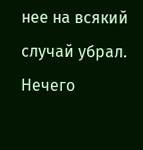нее на всякий случай убрал. Нечего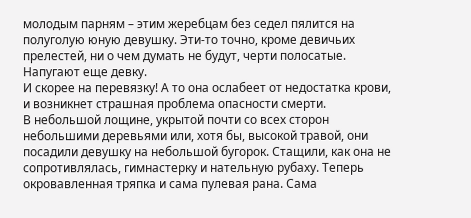молодым парням – этим жеребцам без седел пялится на полуголую юную девушку. Эти-то точно, кроме девичьих прелестей, ни о чем думать не будут, черти полосатые. Напугают еще девку.
И скорее на перевязку! А то она ослабеет от недостатка крови, и возникнет страшная проблема опасности смерти.
В небольшой лощине, укрытой почти со всех сторон небольшими деревьями или, хотя бы, высокой травой, они посадили девушку на небольшой бугорок. Стащили, как она не сопротивлялась, гимнастерку и нательную рубаху. Теперь окровавленная тряпка и сама пулевая рана. Сама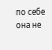по себе она не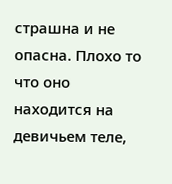страшна и не опасна. Плохо то что оно находится на девичьем теле,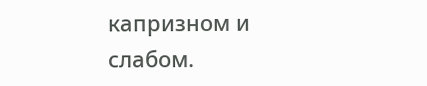капризном и слабом.